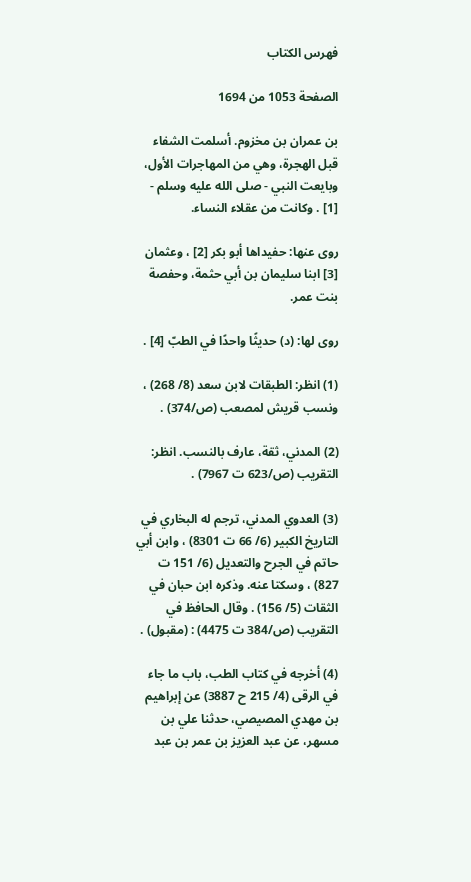فهرس الكتاب

الصفحة 1053 من 1694

بن عمران بن مخزوم. أسلمت الشفاء قبل الهجرة، وهي من المهاجرات الأول، وبايعت النبي - صلى الله عليه وسلم - [1] . وكانت من عقلاء النساء.

روى عنها: حفيداها أبو بكر [2] ، وعثمان [3] ابنا سليمان بن أبي حثمة، وحفصة بنت عمر.

روى لها: (د) حديثًا واحدًا في الطبّ [4] .

(1) انظر: الطبقات لابن سعد (8/ 268) ، ونسب قريش لمصعب (ص/374) .

(2) المدني، ثقة، عارف بالنسب. انظر: التقريب (ص/623 ت 7967) .

(3) العدوي المدني، ترجم له البخاري في التاريخ الكبير (6/ 66 ت 8301) ، وابن أبي حاتم في الجرح والتعديل (6/ 151 ت 827) ، وسكتا عنه. وذكره ابن حبان في الثقات (5/ 156) . وقال الحافظ في التقريب (ص/384 ت 4475) : (مقبول) .

(4) أخرجه في كتاب الطب، باب ما جاء في الرقى (4/ 215 ح 3887) عن إبراهيم بن مهدي المصيصي، حدثنا علي بن مسهر، عن عبد العزيز بن عمر بن عبد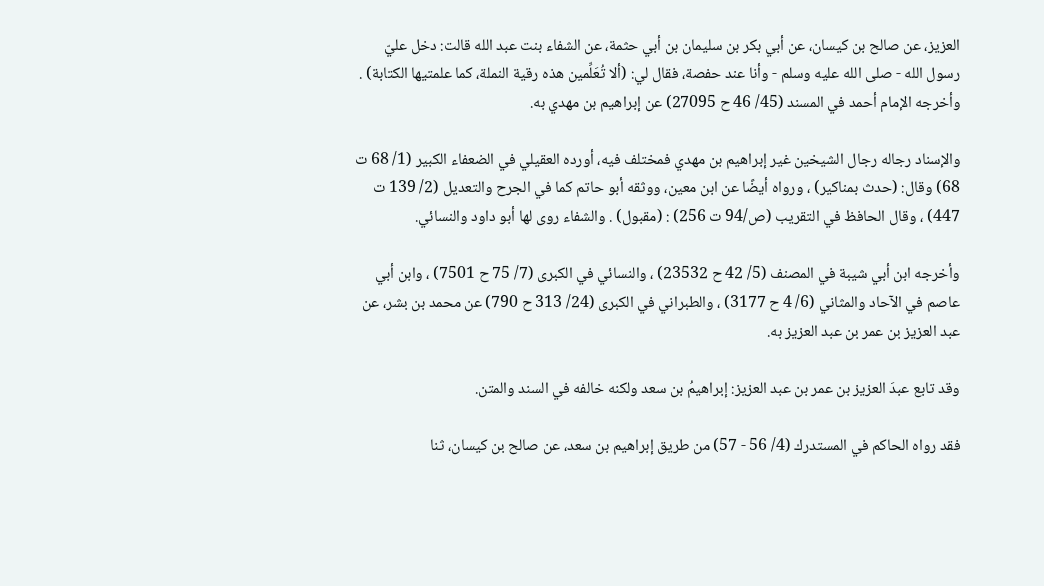العزيز، عن صالح بن كيسان، عن أبي بكر بن سليمان بن أبي حثمة، عن الشفاء بنت عبد الله قالت: دخل عليّ رسول الله - صلى الله عليه وسلم - وأنا عند حفصة، فقال لي: (ألا تُعَلِّمين هذه رقية النملة، كما علمتيها الكتابة) . وأخرجه الإمام أحمد في المسند (45/ 46 ح 27095) عن إبراهيم بن مهدي به.

والإسناد رجاله رجال الشيخين غير إبراهيم بن مهدي فمختلف فيه، أورده العقيلي في الضعفاء الكبير (1/ 68 ت 68) وقال: (حدث بمناكير) ، ورواه أيضًا عن ابن معين، ووثقه أبو حاتم كما في الجرح والتعديل (2/ 139 ت 447) ، وقال الحافظ في التقريب (ص/94 ت 256) : (مقبول) . والشفاء روى لها أبو داود والنسائي.

وأخرجه ابن أبي شيبة في المصنف (5/ 42 ح 23532) ، والنسائي في الكبرى (7/ 75 ح 7501) ، وابن أبي عاصم في الآحاد والمثاني (6/ 4 ح 3177) ، والطبراني في الكبرى (24/ 313 ح 790) عن محمد بن بشر، عن عبد العزيز بن عمر بن عبد العزيز به.

وقد تابع عبدَ العزيز بن عمر بن عبد العزيز: إبراهيمُ بن سعد ولكنه خالفه في السند والمتن.

فقد رواه الحاكم في المستدرك (4/ 56 - 57) من طريق إبراهيم بن سعد، عن صالح بن كيسان، ثنا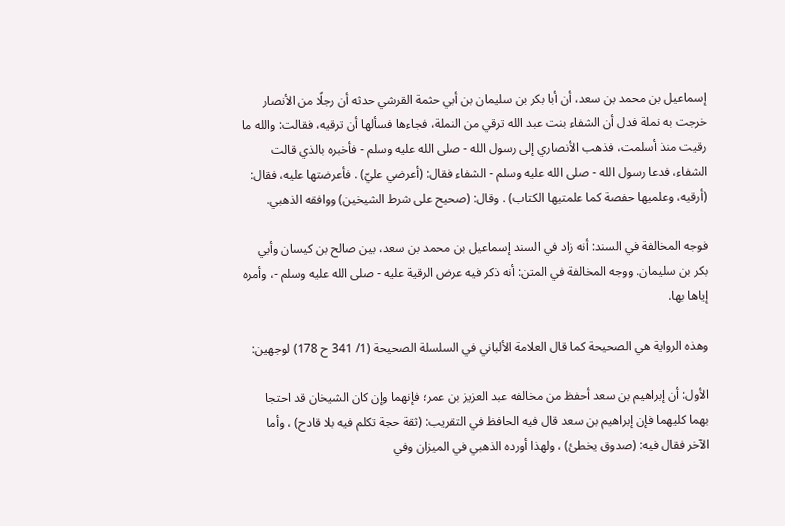إسماعيل بن محمد بن سعد، أن أبا بكر بن سليمان بن أبي حثمة القرشي حدثه أن رجلًا من الأنصار خرجت به نملة فدل أن الشفاء بنت عبد الله ترقي من النملة، فجاءها فسألها أن ترقيه، فقالت: والله ما رقيت منذ أسلمت، فذهب الأنصاري إلى رسول الله - صلى الله عليه وسلم - فأخبره بالذي قالت الشفاء، فدعا رسول الله - صلى الله عليه وسلم - الشفاء فقال: (أعرضي عليّ) . فأعرضتها عليه، فقال: (أرقيه، وعلميها حفصة كما علمتيها الكتاب) . وقال: (صحيح على شرط الشيخين) ووافقه الذهبي.

فوجه المخالفة في السند: أنه زاد في السند إسماعيل بن محمد بن سعد، بين صالح بن كيسان وأبي بكر بن سليمان. ووجه المخالفة في المتن: أنه ذكر فيه عرض الرقية عليه - صلى الله عليه وسلم -، وأمره إياها بها.

وهذه الرواية هي الصحيحة كما قال العلامة الألباني في السلسلة الصحيحة (1/ 341 ح 178) لوجهين:

الأول: أن إبراهيم بن سعد أحفظ من مخالفه عبد العزيز بن عمر؛ فإنهما وإن كان الشيخان قد احتجا بهما كليهما فإن إبراهيم بن سعد قال فيه الحافظ في التقريب: (ثقة حجة تكلم فيه بلا قادح) ، وأما الآخر فقال فيه: (صدوق يخطئ) ، ولهذا أورده الذهبي في الميزان وفي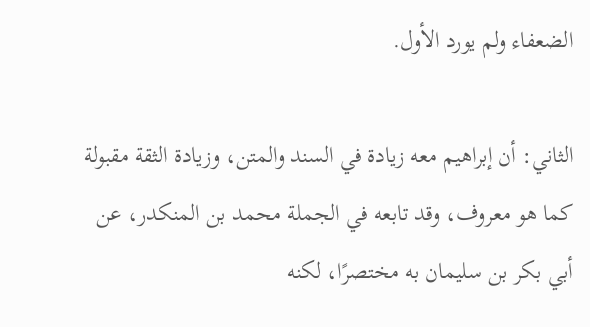الضعفاء ولم يورد الأول.

الثاني: أن إبراهيم معه زيادة في السند والمتن، وزيادة الثقة مقبولة كما هو معروف، وقد تابعه في الجملة محمد بن المنكدر، عن أبي بكر بن سليمان به مختصرًا، لكنه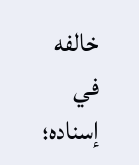خالفه في إسناده؛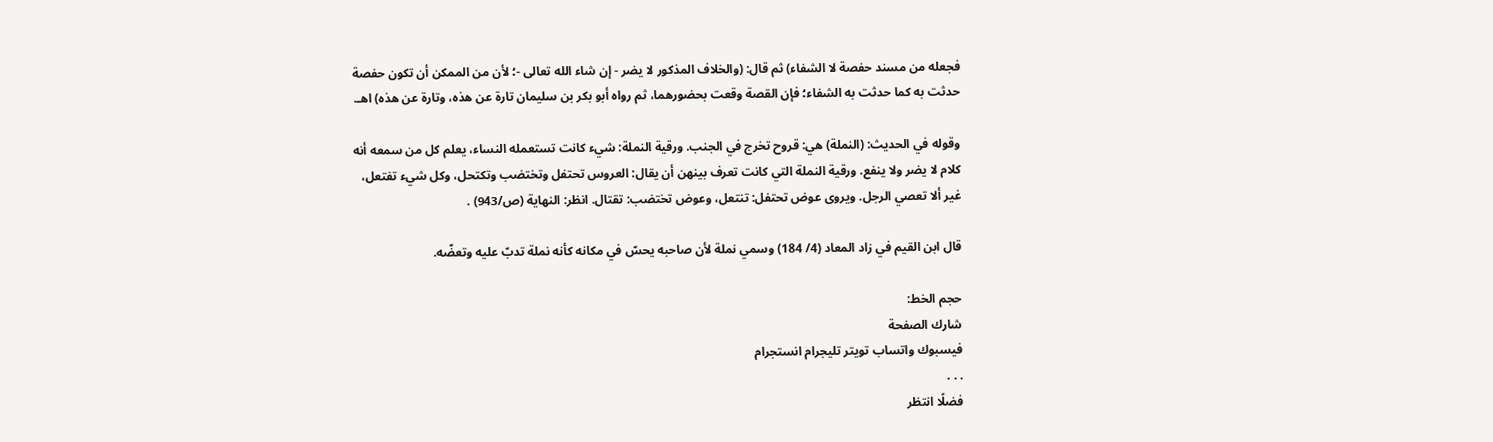فجعله من مسند حفصة لا الشفاء) ثم قال: (والخلاف المذكور لا يضر - إن شاء الله تعالى -؛ لأن من الممكن أن تكون حفصة حدثت به كما حدثت به الشفاء؛ فإن القصة وقعت بحضورهما، ثم رواه أبو بكر بن سليمان تارة عن هذه، وتارة عن هذه) اهـ.

وقوله في الحديث: (النملة) هي: قروح تخرج في الجنب. ورقية النملة: شيء كانت تستعمله النساء، يعلم كل من سمعه أنه كلام لا يضر ولا ينفع. ورقية النملة التي كانت تعرف بينهن أن يقال: العروس تحتفل وتختضب وتكتحل، وكل شيء تفتعل، غير ألا تعصي الرجل. ويروى عوض تحتفل: تنتعل، وعوض تختضب: تقتال. انظر: النهاية (ص/943) .

قال ابن القيم في زاد المعاد (4/ 184) وسمي نملة لأن صاحبه يحسّ في مكانه كأنه نملة تدبّ عليه وتعضّه.

حجم الخط:
شارك الصفحة
فيسبوك واتساب تويتر تليجرام انستجرام
. . .
فضلًا انتظر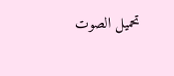تحميل الصوت